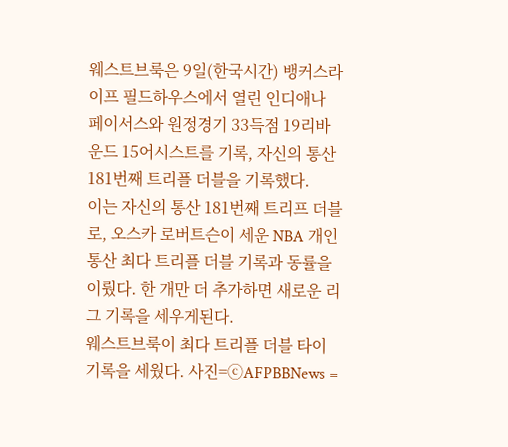웨스트브룩은 9일(한국시간) 뱅커스라이프 필드하우스에서 열린 인디애나 페이서스와 원정경기 33득점 19리바운드 15어시스트를 기록, 자신의 통산 181번째 트리플 더블을 기록했다.
이는 자신의 통산 181번째 트리프 더블로, 오스카 로버트슨이 세운 NBA 개인 통산 최다 트리플 더블 기록과 동률을 이뤘다. 한 개만 더 추가하면 새로운 리그 기록을 세우게된다.
웨스트브룩이 최다 트리플 더블 타이 기록을 세웠다. 사진=ⓒAFPBBNews =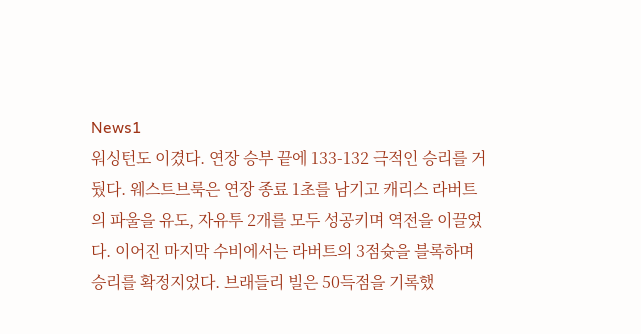News1
워싱턴도 이겼다. 연장 승부 끝에 133-132 극적인 승리를 거뒀다. 웨스트브룩은 연장 종료 1초를 남기고 캐리스 라버트의 파울을 유도, 자유투 2개를 모두 성공키며 역전을 이끌었다. 이어진 마지막 수비에서는 라버트의 3점슛을 블록하며 승리를 확정지었다. 브래들리 빌은 50득점을 기록했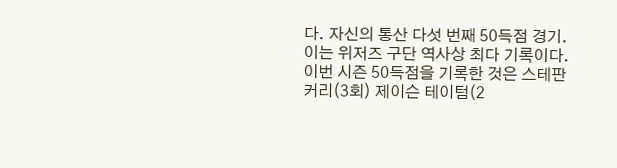다. 자신의 통산 다섯 번째 50득점 경기. 이는 위저즈 구단 역사상 최다 기록이다. 이번 시즌 50득점을 기록한 것은 스테판 커리(3회) 제이슨 테이텀(2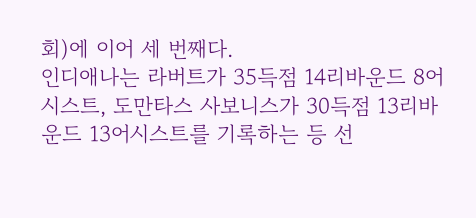회)에 이어 세 번째다.
인디애나는 라버트가 35득점 14리바운드 8어시스트, 도만타스 사보니스가 30득점 13리바운드 13어시스트를 기록하는 등 선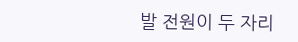발 전원이 두 자리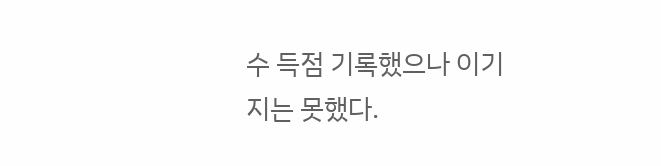수 득점 기록했으나 이기지는 못했다.